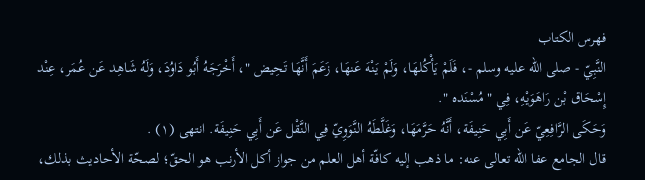فهرس الكتاب
النَّبِيّ - صلى الله عليه وسلم -، فَلَمْ يَأْكُلهَا، وَلَمْ يَنْهَ عَنهَا، زَعَمَ أَنَّهَا تَحِيض "، أَخْرَجَهُ أَبُو دَاوُدَ، وَلَهُ شَاهِد عَن عُمَر، عِنْد إِسْحَاق بْن رَاهَوَيْهِ، فِي " مُسْنَده ".
وَحَكَى الرَّافِعِيّ عَن أَبِي حَنِيفَة، أَنَّهُ حَرَّمَهَا، وَغَلَّطَهُ النَّوَوِيّ فِي النَّقْل عَن أَبِي حَنِيفَة. انتهى (١) .
قال الجامع عفا الله تعالى عنه: ما ذهب إليه كافّة أهل العلم من جواز أكل الأرنب هو الحقّ؛ لصحّة الأحاديث بذلك،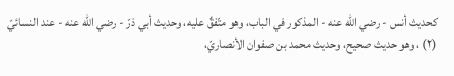كحديث أنس - رضي الله عنه - المذكور في الباب، وهو متّفقٌ عليه، وحديث أبي ذرّ - رضي الله عنه - عند النسائيّ (٢) ، وهو حديث صحيح، وحديث محمد بن صفوان الأنصاريّ،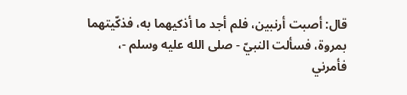قال: أصبت أرنبين، فلم أجد ما أذكيهما به، فذكّيتهما بمروة، فسألت النبيّ - صلى الله عليه وسلم -، فأمرني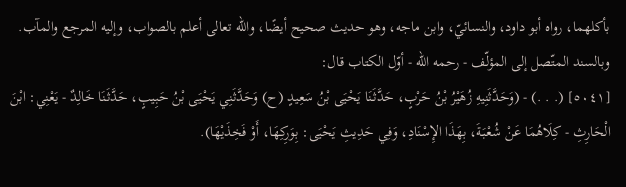بأكلهما، رواه أبو داود، والنسائيّ، وابن ماجه، وهو حديث صحيح أيضًا، والله تعالى أعلم بالصواب، وإليه المرجع والمآب.
وبالسند المتّصل إلى المؤلّف - رحمه الله - أوّل الكتاب قال:
[٥٠٤١] (. . .) - (وَحَدَّثَنِيهِ زُهَيْرُ بْنُ حَرْبٍ، حَدَّثَنَا يَحْيَى بْنُ سَعِيدٍ (ح) وَحَدَّثَنِي يَحْيَى بْنُ حَبِيبٍ، حَدَّثَنَا خَالِدٌ - يَعْنِي: ابْنَ الْحَارِثِ - كِلَاهُمَا عَنْ شُعْبَةَ، بِهَذَا الإِسْنَادِ، وَفِي حَدِيثِ يَحْيَى: بِوَرِكِهَا، أَوْ فَخِذَيْهَا).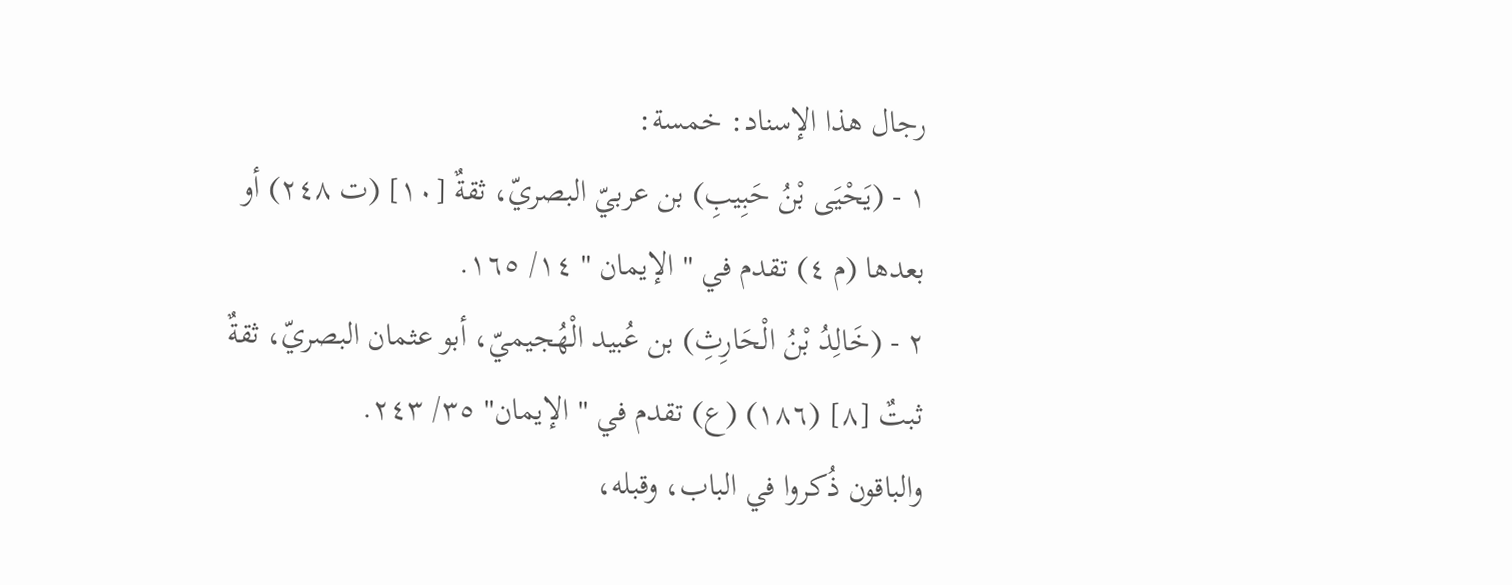رجال هذا الإسناد: خمسة:
١ - (يَحْيَى بْنُ حَبِيبِ) بن عربيّ البصريّ، ثقةٌ [١٠] (ت ٢٤٨) أو بعدها (م ٤) تقدم في " الإيمان " ١٤/ ١٦٥.
٢ - (خَالِدُ بْنُ الْحَارِثِ) بن عُبيد الْهُجيميّ، أبو عثمان البصريّ، ثقةٌ ثبتٌ [٨] (١٨٦) (ع) تقدم في " الإيمان" ٣٥/ ٢٤٣.
والباقون ذُكروا في الباب، وقبله،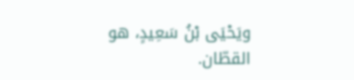ويَحْيَى بْنُ سَعِيدٍ، هو القطّان.